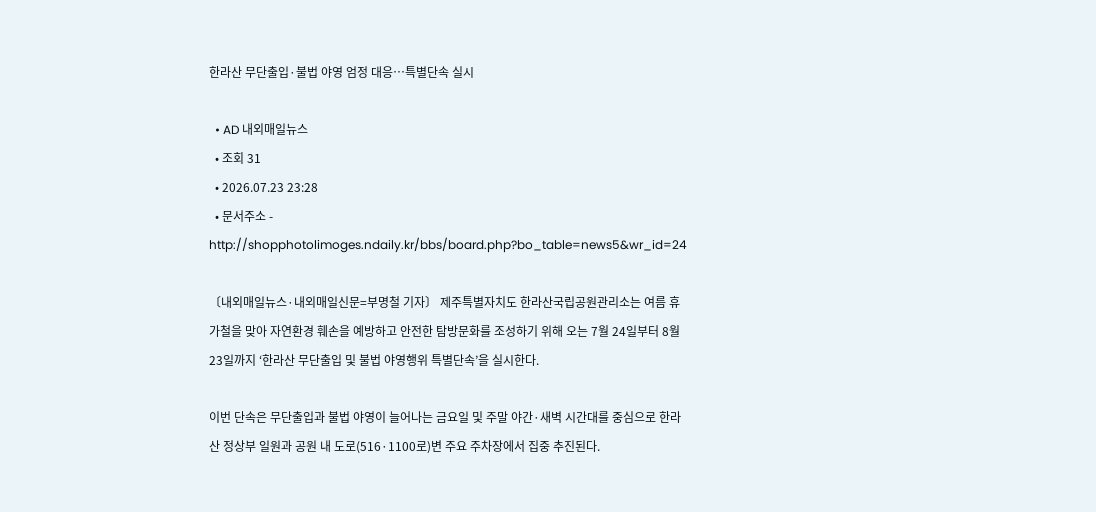한라산 무단출입·불법 야영 엄정 대응…특별단속 실시

  • AD 내외매일뉴스
  • 조회 31
  • 2026.07.23 23:28
  • 문서주소 - http://shopphotolimoges.ndaily.kr/bbs/board.php?bo_table=news5&wr_id=24

〔내외매일뉴스·내외매일신문=부명철 기자〕 제주특별자치도 한라산국립공원관리소는 여름 휴가철을 맞아 자연환경 훼손을 예방하고 안전한 탐방문화를 조성하기 위해 오는 7월 24일부터 8월 23일까지 ‘한라산 무단출입 및 불법 야영행위 특별단속’을 실시한다.

이번 단속은 무단출입과 불법 야영이 늘어나는 금요일 및 주말 야간·새벽 시간대를 중심으로 한라산 정상부 일원과 공원 내 도로(516·1100로)변 주요 주차장에서 집중 추진된다.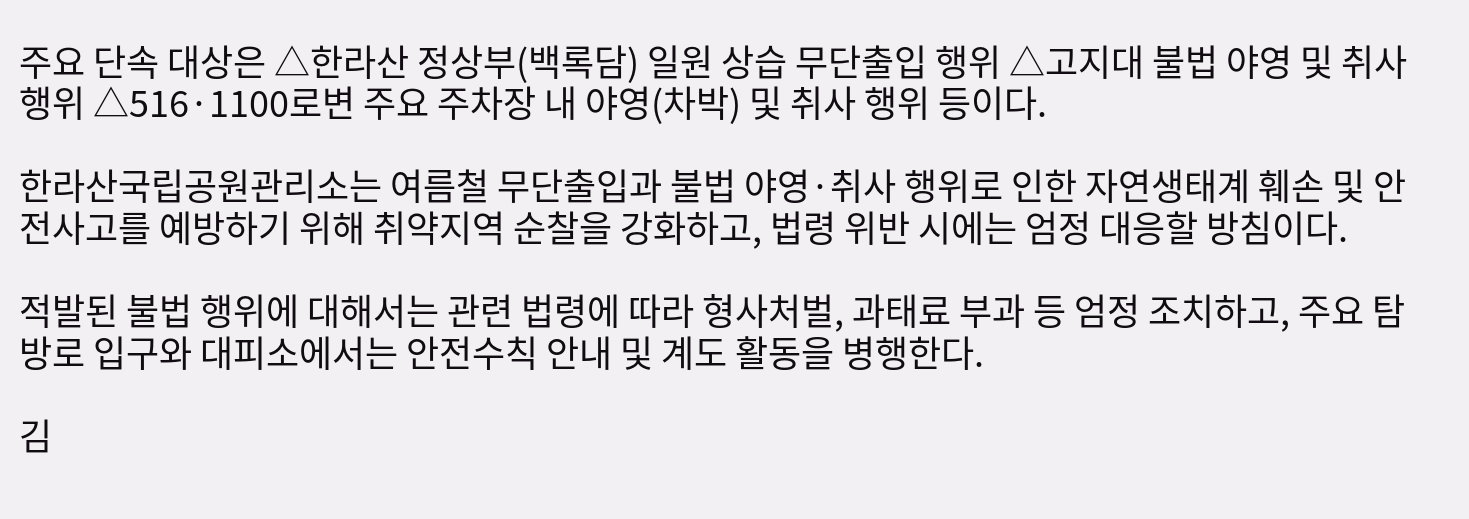주요 단속 대상은 △한라산 정상부(백록담) 일원 상습 무단출입 행위 △고지대 불법 야영 및 취사 행위 △516·1100로변 주요 주차장 내 야영(차박) 및 취사 행위 등이다.

한라산국립공원관리소는 여름철 무단출입과 불법 야영·취사 행위로 인한 자연생태계 훼손 및 안전사고를 예방하기 위해 취약지역 순찰을 강화하고, 법령 위반 시에는 엄정 대응할 방침이다.

적발된 불법 행위에 대해서는 관련 법령에 따라 형사처벌, 과태료 부과 등 엄정 조치하고, 주요 탐방로 입구와 대피소에서는 안전수칙 안내 및 계도 활동을 병행한다.

김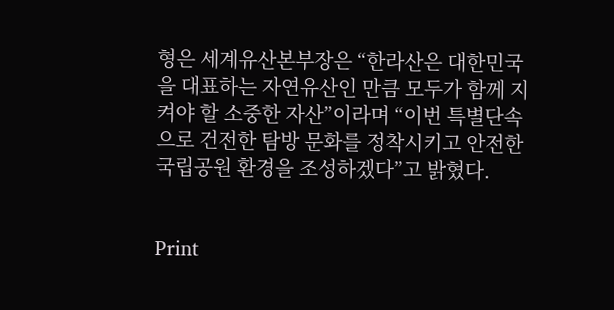형은 세계유산본부장은 “한라산은 대한민국을 대표하는 자연유산인 만큼 모두가 함께 지켜야 할 소중한 자산”이라며 “이번 특별단속으로 건전한 탐방 문화를 정착시키고 안전한 국립공원 환경을 조성하겠다”고 밝혔다.


Print